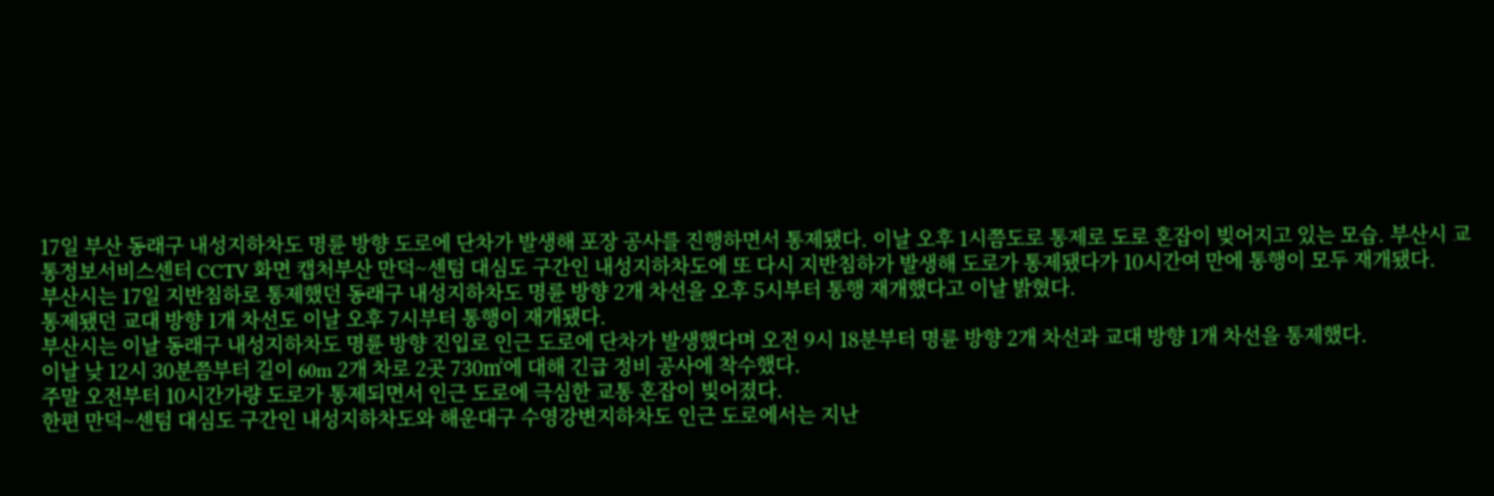17일 부산 동래구 내성지하차도 명륜 방향 도로에 단차가 발생해 포장 공사를 진행하면서 통제됐다. 이날 오후 1시쯤도로 통제로 도로 혼잡이 빚어지고 있는 모습. 부산시 교통정보서비스센터 CCTV 화면 캡처부산 만덕~센텀 대심도 구간인 내성지하차도에 또 다시 지반침하가 발생해 도로가 통제됐다가 10시간여 만에 통행이 모두 재개됐다.
부산시는 17일 지반침하로 통제했던 동래구 내성지하차도 명륜 방향 2개 차선을 오후 5시부터 통행 재개했다고 이날 밝혔다.
통제됐던 교대 방향 1개 차선도 이날 오후 7시부터 통행이 재개됐다.
부산시는 이날 동래구 내성지하차도 명륜 방향 진입로 인근 도로에 단차가 발생했다며 오전 9시 18분부터 명륜 방향 2개 차선과 교대 방향 1개 차선을 통제했다.
이날 낮 12시 30분쯤부터 길이 60m 2개 차로 2곳 730㎡에 대해 긴급 정비 공사에 착수했다.
주말 오전부터 10시간가량 도로가 통제되면서 인근 도로에 극심한 교통 혼잡이 빚어졌다.
한편 만덕~센텀 대심도 구간인 내성지하차도와 해운대구 수영강변지하차도 인근 도로에서는 지난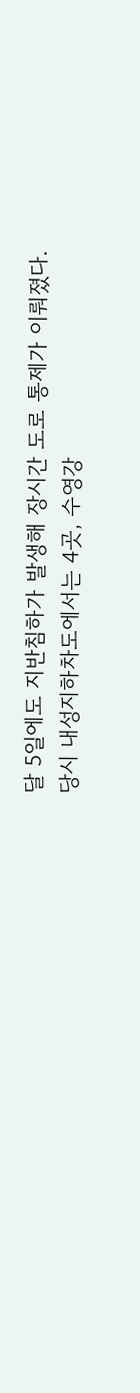달 5일에도 지반침하가 발생해 장시간 도로 통제가 이뤄졌다.
당시 내성지하차도에서는 4곳, 수영강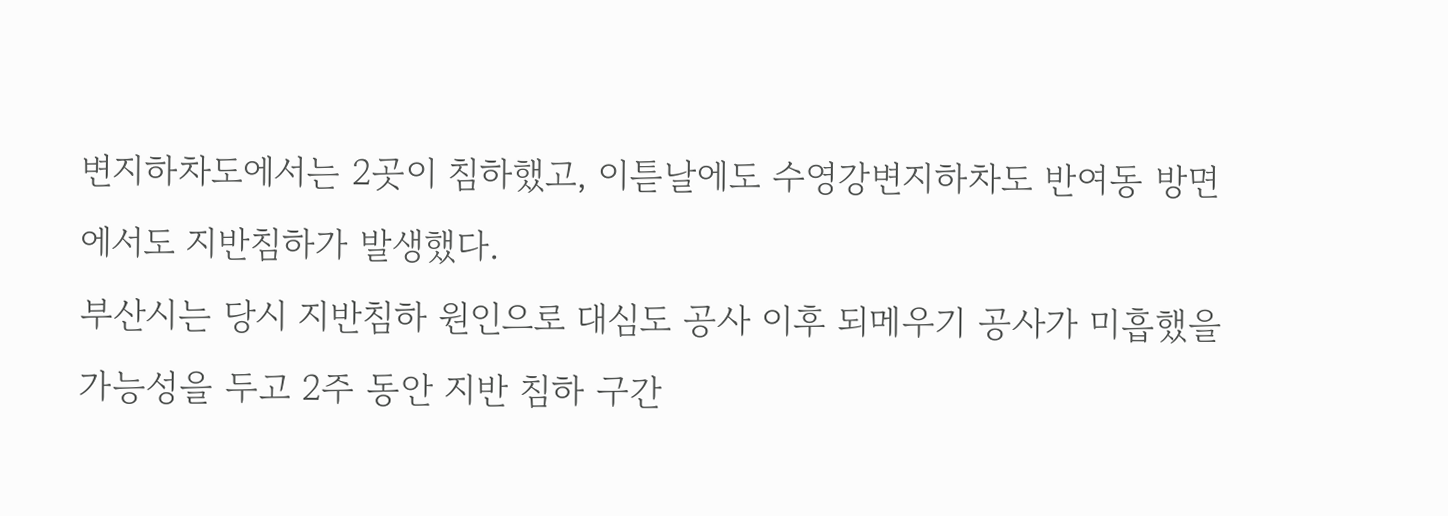변지하차도에서는 2곳이 침하했고, 이튿날에도 수영강변지하차도 반여동 방면에서도 지반침하가 발생했다.
부산시는 당시 지반침하 원인으로 대심도 공사 이후 되메우기 공사가 미흡했을 가능성을 두고 2주 동안 지반 침하 구간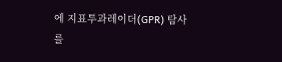에 지표투과레이더(GPR) 탐사를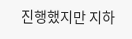진행했지만 지하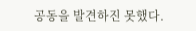공동을 발견하진 못했다.